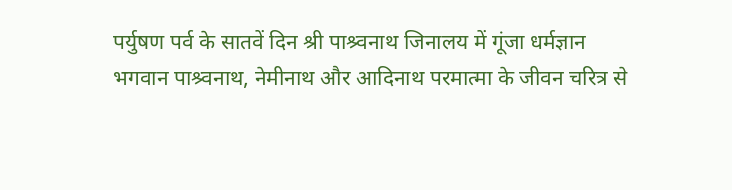पर्युषण पर्व के सातवें दिन श्री पाश्र्वनाथ जिनालय में गूंजा धर्मज्ञान
भगवान पाश्र्वनाथ, नेमीनाथ और आदिनाथ परमात्मा के जीवन चरित्र से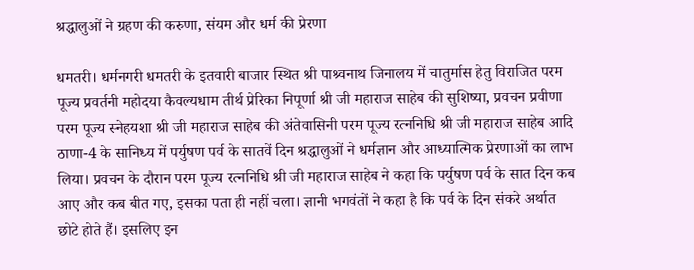श्रद्धालुओं ने ग्रहण की करुणा, संयम और धर्म की प्रेरणा

धमतरी। धर्मनगरी धमतरी के इतवारी बाजार स्थित श्री पाश्र्वनाथ जिनालय में चातुर्मास हेतु विराजित परम पूज्य प्रवर्तनी महोदया कैवल्यधाम तीर्थ प्रेरिका निपूर्णा श्री जी महाराज साहेब की सुशिष्या, प्रवचन प्रवीणा परम पूज्य स्नेहयशा श्री जी महाराज साहेब की अंतेवासिनी परम पूज्य रत्ननिधि श्री जी महाराज साहेब आदि ठाणा-4 के सानिध्य में पर्युषण पर्व के सातवें दिन श्रद्धालुओं ने धर्मज्ञान और आध्यात्मिक प्रेरणाओं का लाभ लिया। प्रवचन के दौरान परम पूज्य रत्ननिधि श्री जी महाराज साहेब ने कहा कि पर्युषण पर्व के सात दिन कब आए और कब बीत गए, इसका पता ही नहीं चला। ज्ञानी भगवंतों ने कहा है कि पर्व के दिन संकरे अर्थात छोटे होते हैं। इसलिए इन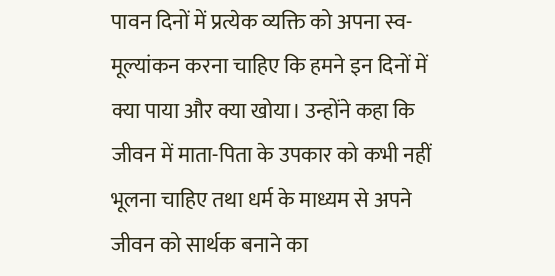पावन दिनों में प्रत्येक व्यक्ति को अपना स्व-मूल्यांकन करना चाहिए कि हमने इन दिनों में क्या पाया और क्या खोया। उन्होंने कहा कि जीवन में माता-पिता के उपकार को कभी नहीं भूलना चाहिए तथा धर्म के माध्यम से अपने जीवन को सार्थक बनाने का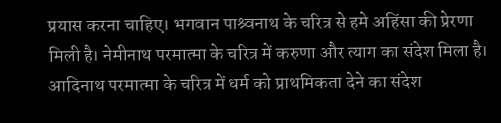प्रयास करना चाहिए। भगवान पाश्र्वनाथ के चरित्र से हमे अहिंसा की प्रेरणा मिली है। नेमीनाथ परमात्मा के चरित्र में करुणा और त्याग का संदेश मिला है। आदिनाथ परमात्मा के चरित्र में धर्म को प्राथमिकता देने का संदेश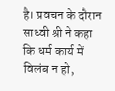है। प्रवचन के दौरान साध्वी श्री ने कहा कि धर्म कार्य में विलंब न हो,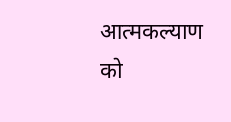आत्मकल्याण को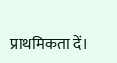प्राथमिकता दें।